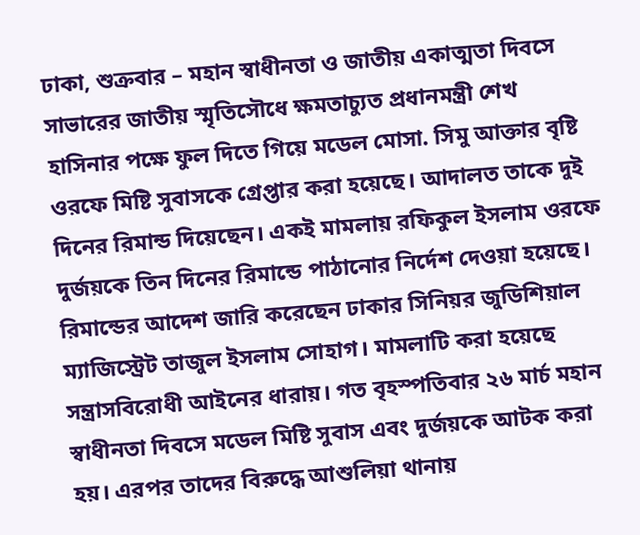ঢাকা, শুক্রবার – মহান স্বাধীনতা ও জাতীয় একাত্মতা দিবসে সাভারের জাতীয় স্মৃতিসৌধে ক্ষমতাচ্যুত প্রধানমন্ত্রী শেখ হাসিনার পক্ষে ফুল দিতে গিয়ে মডেল মোসা. সিমু আক্তার বৃষ্টি ওরফে মিষ্টি সুবাসকে গ্রেপ্তার করা হয়েছে। আদালত তাকে দুই দিনের রিমান্ড দিয়েছেন। একই মামলায় রফিকুল ইসলাম ওরফে দুর্জয়কে তিন দিনের রিমান্ডে পাঠানোর নির্দেশ দেওয়া হয়েছে।
রিমান্ডের আদেশ জারি করেছেন ঢাকার সিনিয়র জুডিশিয়াল ম্যাজিস্ট্রেট তাজুল ইসলাম সোহাগ। মামলাটি করা হয়েছে সন্ত্রাসবিরোধী আইনের ধারায়। গত বৃহস্পতিবার ২৬ মার্চ মহান স্বাধীনতা দিবসে মডেল মিষ্টি সুবাস এবং দুর্জয়কে আটক করা হয়। এরপর তাদের বিরুদ্ধে আশুলিয়া থানায়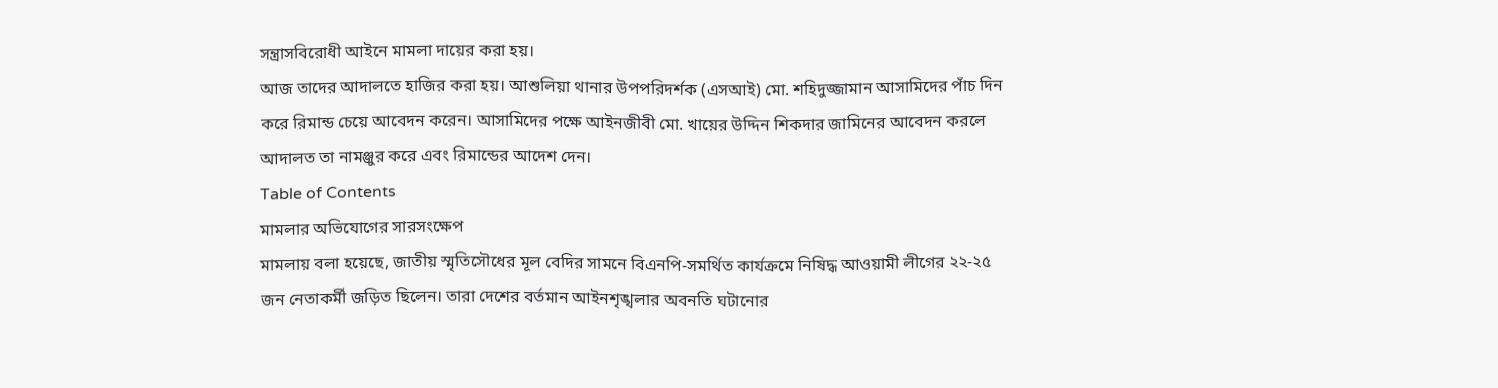সন্ত্রাসবিরোধী আইনে মামলা দায়ের করা হয়।
আজ তাদের আদালতে হাজির করা হয়। আশুলিয়া থানার উপপরিদর্শক (এসআই) মো. শহিদুজ্জামান আসামিদের পাঁচ দিন করে রিমান্ড চেয়ে আবেদন করেন। আসামিদের পক্ষে আইনজীবী মো. খায়ের উদ্দিন শিকদার জামিনের আবেদন করলে আদালত তা নামঞ্জুর করে এবং রিমান্ডের আদেশ দেন।
Table of Contents
মামলার অভিযোগের সারসংক্ষেপ
মামলায় বলা হয়েছে, জাতীয় স্মৃতিসৌধের মূল বেদির সামনে বিএনপি-সমর্থিত কার্যক্রমে নিষিদ্ধ আওয়ামী লীগের ২২-২৫ জন নেতাকর্মী জড়িত ছিলেন। তারা দেশের বর্তমান আইনশৃঙ্খলার অবনতি ঘটানোর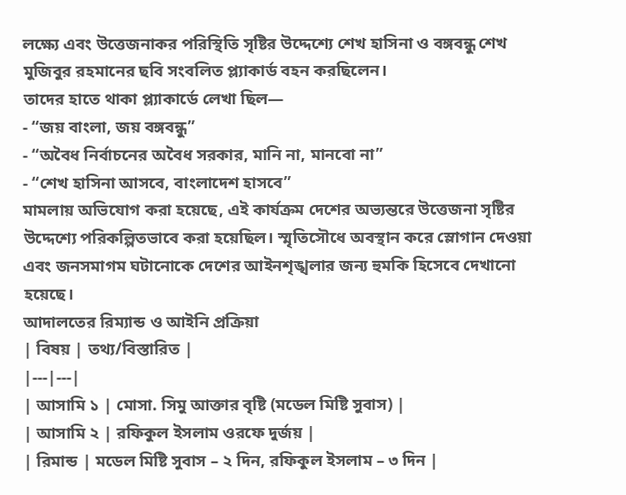লক্ষ্যে এবং উত্তেজনাকর পরিস্থিতি সৃষ্টির উদ্দেশ্যে শেখ হাসিনা ও বঙ্গবন্ধু শেখ মুজিবুর রহমানের ছবি সংবলিত প্ল্যাকার্ড বহন করছিলেন।
তাদের হাতে থাকা প্ল্যাকার্ডে লেখা ছিল—
- “জয় বাংলা, জয় বঙ্গবন্ধু”
- “অবৈধ নির্বাচনের অবৈধ সরকার, মানি না, মানবো না”
- “শেখ হাসিনা আসবে, বাংলাদেশ হাসবে”
মামলায় অভিযোগ করা হয়েছে, এই কার্যক্রম দেশের অভ্যন্তরে উত্তেজনা সৃষ্টির উদ্দেশ্যে পরিকল্পিতভাবে করা হয়েছিল। স্মৃতিসৌধে অবস্থান করে স্লোগান দেওয়া এবং জনসমাগম ঘটানোকে দেশের আইনশৃঙ্খলার জন্য হুমকি হিসেবে দেখানো হয়েছে।
আদালতের রিম্যান্ড ও আইনি প্রক্রিয়া
| বিষয় | তথ্য/বিস্তারিত |
|---|---|
| আসামি ১ | মোসা. সিমু আক্তার বৃষ্টি (মডেল মিষ্টি সুবাস) |
| আসামি ২ | রফিকুল ইসলাম ওরফে দুর্জয় |
| রিমান্ড | মডেল মিষ্টি সুবাস – ২ দিন, রফিকুল ইসলাম – ৩ দিন |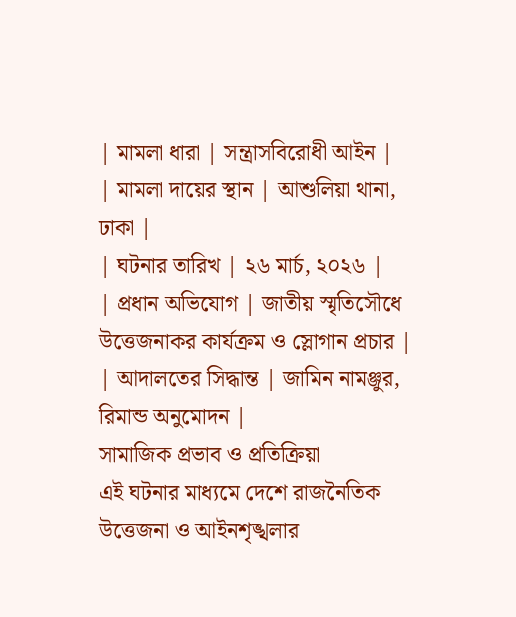| মামলা ধারা | সন্ত্রাসবিরোধী আইন |
| মামলা দায়ের স্থান | আশুলিয়া থানা, ঢাকা |
| ঘটনার তারিখ | ২৬ মার্চ, ২০২৬ |
| প্রধান অভিযোগ | জাতীয় স্মৃতিসৌধে উত্তেজনাকর কার্যক্রম ও স্লোগান প্রচার |
| আদালতের সিদ্ধান্ত | জামিন নামঞ্জুর, রিমান্ড অনুমোদন |
সামাজিক প্রভাব ও প্রতিক্রিয়া
এই ঘটনার মাধ্যমে দেশে রাজনৈতিক উত্তেজনা ও আইনশৃঙ্খলার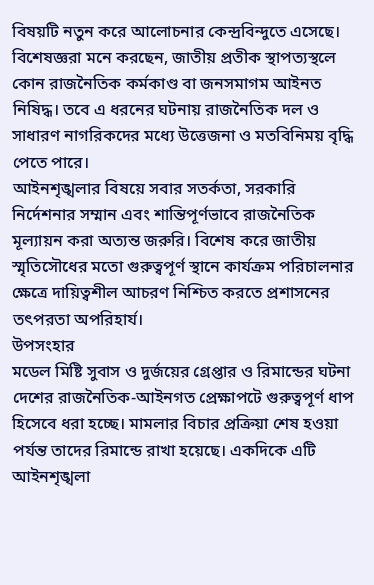বিষয়টি নতুন করে আলোচনার কেন্দ্রবিন্দুতে এসেছে। বিশেষজ্ঞরা মনে করছেন, জাতীয় প্রতীক স্থাপত্যস্থলে কোন রাজনৈতিক কর্মকাণ্ড বা জনসমাগম আইনত নিষিদ্ধ। তবে এ ধরনের ঘটনায় রাজনৈতিক দল ও সাধারণ নাগরিকদের মধ্যে উত্তেজনা ও মতবিনিময় বৃদ্ধি পেতে পারে।
আইনশৃঙ্খলার বিষয়ে সবার সতর্কতা, সরকারি নির্দেশনার সম্মান এবং শান্তিপূর্ণভাবে রাজনৈতিক মূল্যায়ন করা অত্যন্ত জরুরি। বিশেষ করে জাতীয় স্মৃতিসৌধের মতো গুরুত্বপূর্ণ স্থানে কার্যক্রম পরিচালনার ক্ষেত্রে দায়িত্বশীল আচরণ নিশ্চিত করতে প্রশাসনের তৎপরতা অপরিহার্য।
উপসংহার
মডেল মিষ্টি সুবাস ও দুর্জয়ের গ্রেপ্তার ও রিমান্ডের ঘটনা দেশের রাজনৈতিক-আইনগত প্রেক্ষাপটে গুরুত্বপূর্ণ ধাপ হিসেবে ধরা হচ্ছে। মামলার বিচার প্রক্রিয়া শেষ হওয়া পর্যন্ত তাদের রিমান্ডে রাখা হয়েছে। একদিকে এটি আইনশৃঙ্খলা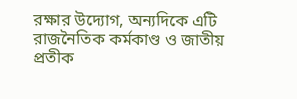রক্ষার উদ্যোগ, অন্যদিকে এটি রাজনৈতিক কর্মকাণ্ড ও জাতীয় প্রতীক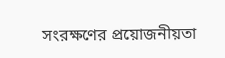সংরক্ষণের প্রয়োজনীয়তা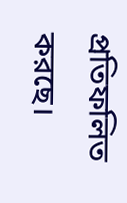প্রতিফলিত করছে।